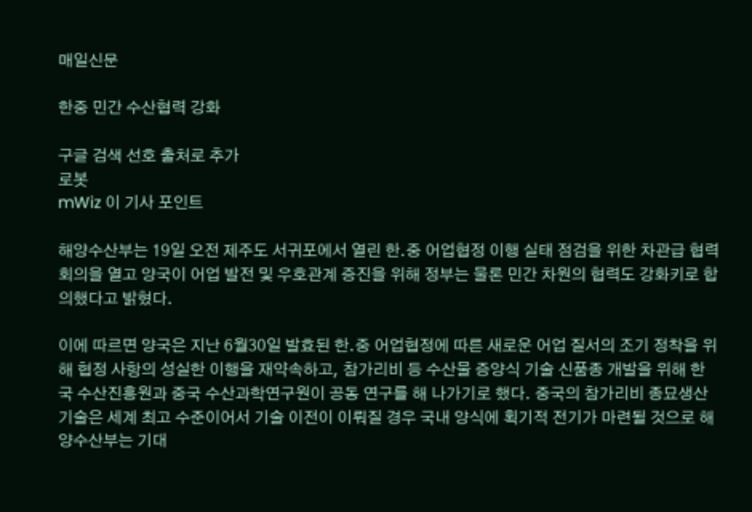매일신문

한중 민간 수산협력 강화

구글 검색 선호 출처로 추가
로봇
mWiz 이 기사 포인트

해양수산부는 19일 오전 제주도 서귀포에서 열린 한.중 어업협정 이행 실태 점검을 위한 차관급 협력회의을 열고 양국이 어업 발전 및 우호관계 증진을 위해 정부는 물론 민간 차원의 협력도 강화키로 합의했다고 밝혔다.

이에 따르면 양국은 지난 6월30일 발효된 한.중 어업협정에 따른 새로운 어업 질서의 조기 정착을 위해 협정 사항의 성실한 이행을 재약속하고, 참가리비 등 수산물 증양식 기술 신품종 개발을 위해 한국 수산진흥원과 중국 수산과학연구원이 공동 연구를 해 나가기로 했다. 중국의 참가리비 종묘생산 기술은 세계 최고 수준이어서 기술 이전이 이뤄질 경우 국내 양식에 획기적 전기가 마련될 것으로 해양수산부는 기대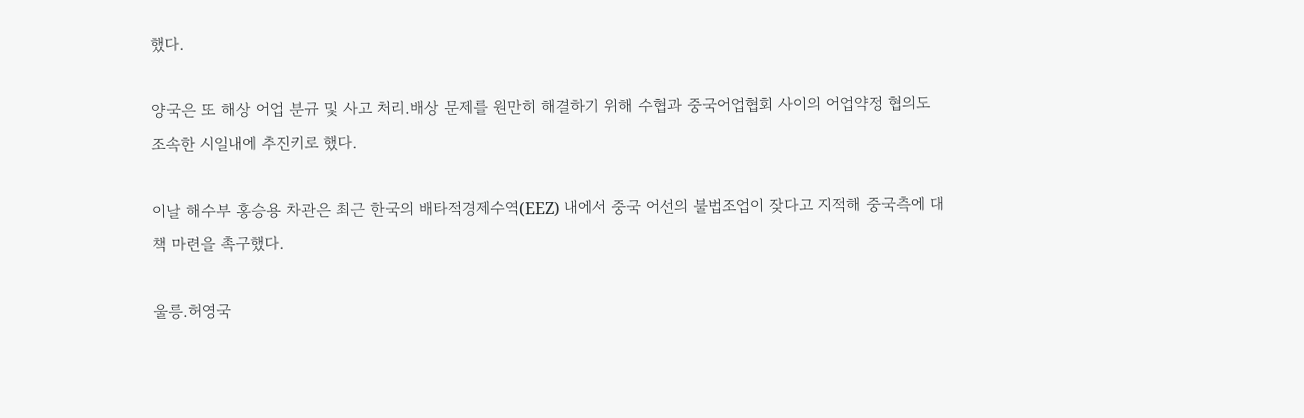했다.

양국은 또 해상 어업 분규 및 사고 처리.배상 문제를 원만히 해결하기 위해 수협과 중국어업협회 사이의 어업약정 협의도 조속한 시일내에 추진키로 했다.

이날 해수부 홍승용 차관은 최근 한국의 배타적경제수역(EEZ) 내에서 중국 어선의 불법조업이 잦다고 지적해 중국측에 대책 마련을 촉구했다.

울릉.허영국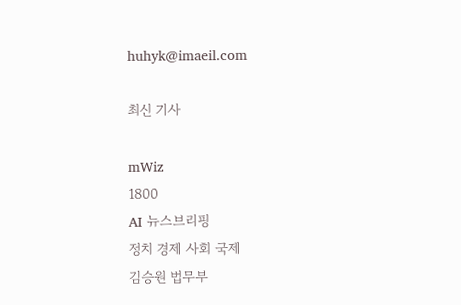huhyk@imaeil.com

최신 기사

mWiz
1800
AI 뉴스브리핑
정치 경제 사회 국제
김승원 법무부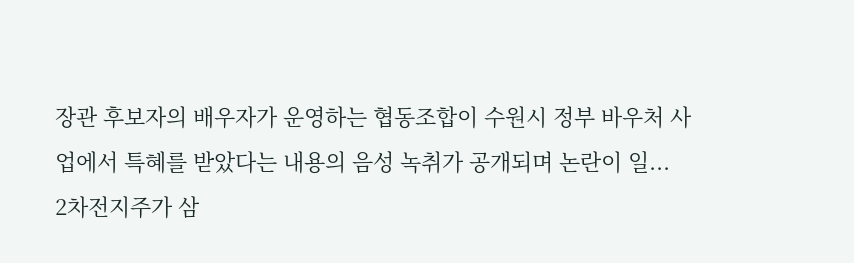장관 후보자의 배우자가 운영하는 협동조합이 수원시 정부 바우처 사업에서 특혜를 받았다는 내용의 음성 녹취가 공개되며 논란이 일...
2차전지주가 삼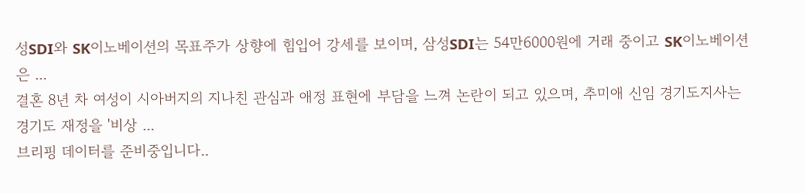성SDI와 SK이노베이션의 목표주가 상향에 힘입어 강세를 보이며, 삼성SDI는 54만6000원에 거래 중이고 SK이노베이션은 ...
결혼 8년 차 여성이 시아버지의 지나친 관심과 애정 표현에 부담을 느껴 논란이 되고 있으며, 추미애 신임 경기도지사는 경기도 재정을 '비상 ...
브리핑 데이터를 준비중입니다..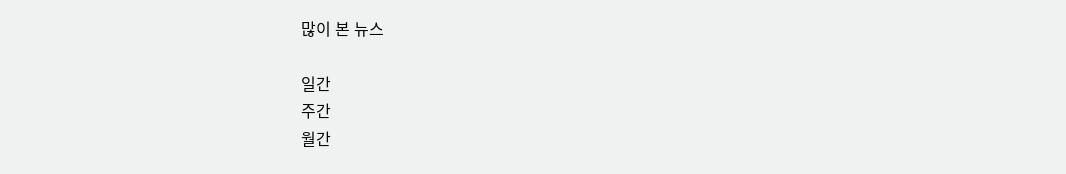많이 본 뉴스

일간
주간
월간